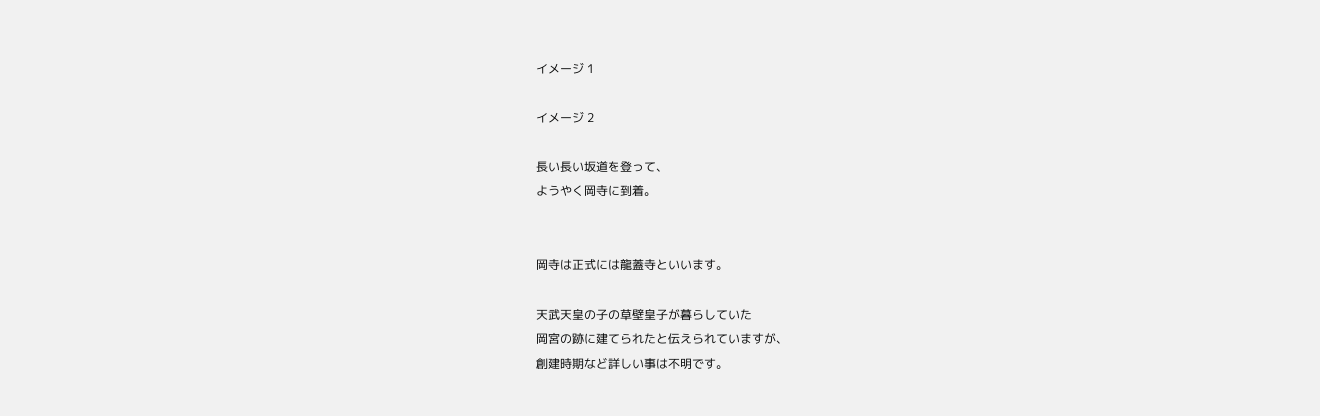イメージ 1

イメージ 2

長い長い坂道を登って、
ようやく岡寺に到着。


岡寺は正式には龍蓋寺といいます。

天武天皇の子の草壁皇子が暮らしていた
岡宮の跡に建てられたと伝えられていますが、
創建時期など詳しい事は不明です。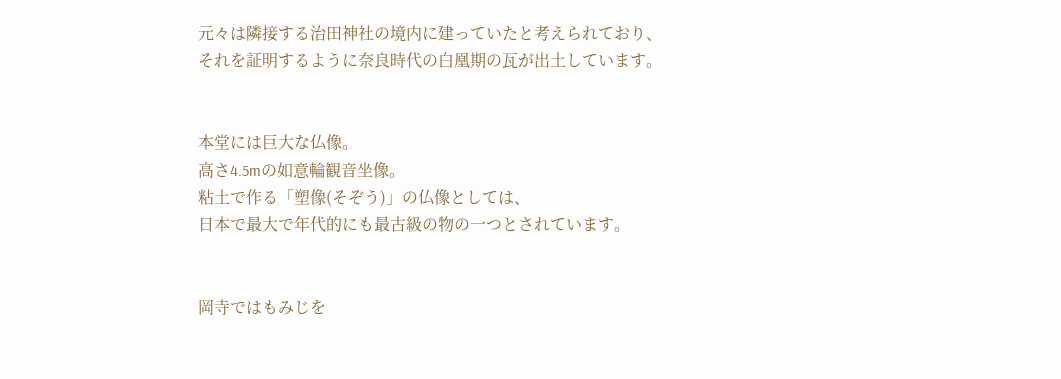元々は隣接する治田神社の境内に建っていたと考えられており、
それを証明するように奈良時代の白凰期の瓦が出土しています。


本堂には巨大な仏像。
高さ4.5mの如意輪観音坐像。
粘土で作る「塑像(そぞう)」の仏像としては、
日本で最大で年代的にも最古級の物の一つとされています。


岡寺ではもみじを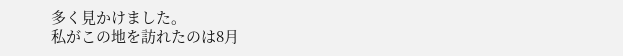多く見かけました。
私がこの地を訪れたのは8月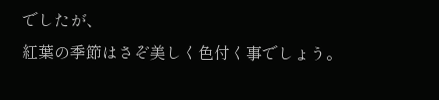でしたが、
紅葉の季節はさぞ美しく色付く事でしょう。